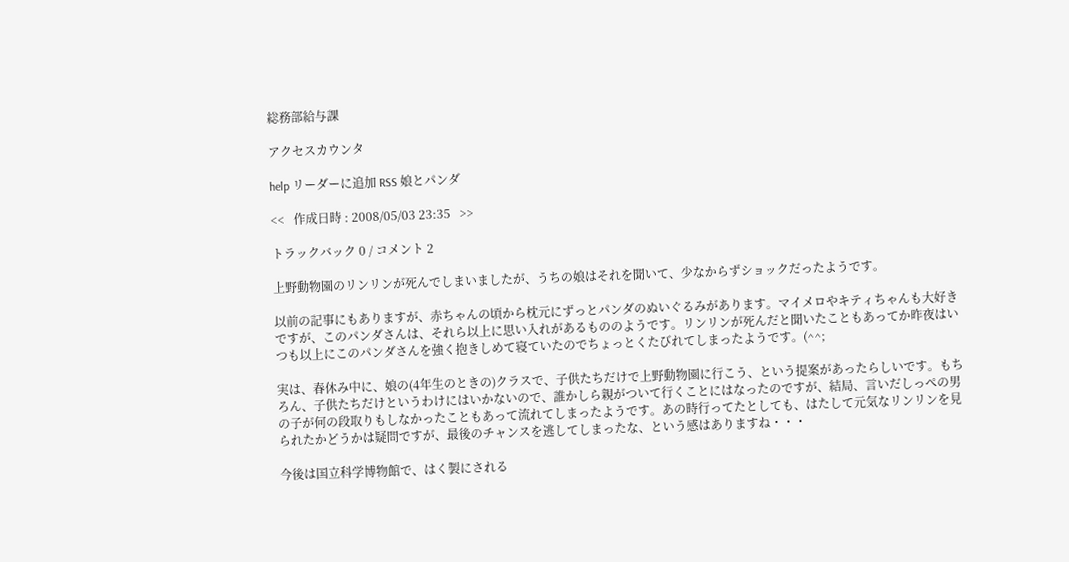総務部給与課

アクセスカウンタ

help リーダーに追加 RSS 娘とパンダ

<<   作成日時 : 2008/05/03 23:35   >>

トラックバック 0 / コメント 2

上野動物園のリンリンが死んでしまいましたが、うちの娘はそれを聞いて、少なからずショックだったようです。

以前の記事にもありますが、赤ちゃんの頃から枕元にずっとパンダのぬいぐるみがあります。マイメロやキティちゃんも大好きですが、このパンダさんは、それら以上に思い入れがあるもののようです。リンリンが死んだと聞いたこともあってか昨夜はいつも以上にこのパンダさんを強く抱きしめて寝ていたのでちょっとくたびれてしまったようです。(^^;

実は、春休み中に、娘の(4年生のときの)クラスで、子供たちだけで上野動物園に行こう、という提案があったらしいです。もちろん、子供たちだけというわけにはいかないので、誰かしら親がついて行くことにはなったのですが、結局、言いだしっぺの男の子が何の段取りもしなかったこともあって流れてしまったようです。あの時行ってたとしても、はたして元気なリンリンを見られたかどうかは疑問ですが、最後のチャンスを逃してしまったな、という感はありますね・・・

今後は国立科学博物館で、はく製にされる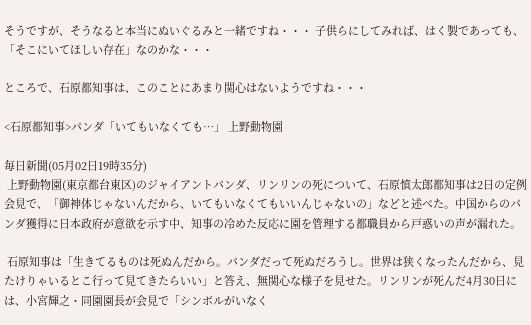そうですが、そうなると本当にぬいぐるみと一緒ですね・・・ 子供らにしてみれば、はく製であっても、「そこにいてほしい存在」なのかな・・・

ところで、石原都知事は、このことにあまり関心はないようですね・・・

<石原都知事>パンダ「いてもいなくても…」 上野動物園

毎日新聞(05月02日19時35分)
 上野動物園(東京都台東区)のジャイアントパンダ、リンリンの死について、石原慎太郎都知事は2日の定例会見で、「御神体じゃないんだから、いてもいなくてもいいんじゃないの」などと述べた。中国からのパンダ獲得に日本政府が意欲を示す中、知事の冷めた反応に園を管理する都職員から戸惑いの声が漏れた。

 石原知事は「生きてるものは死ぬんだから。パンダだって死ぬだろうし。世界は狭くなったんだから、見たけりゃいるとこ行って見てきたらいい」と答え、無関心な様子を見せた。リンリンが死んだ4月30日には、小宮輝之・同園園長が会見で「シンボルがいなく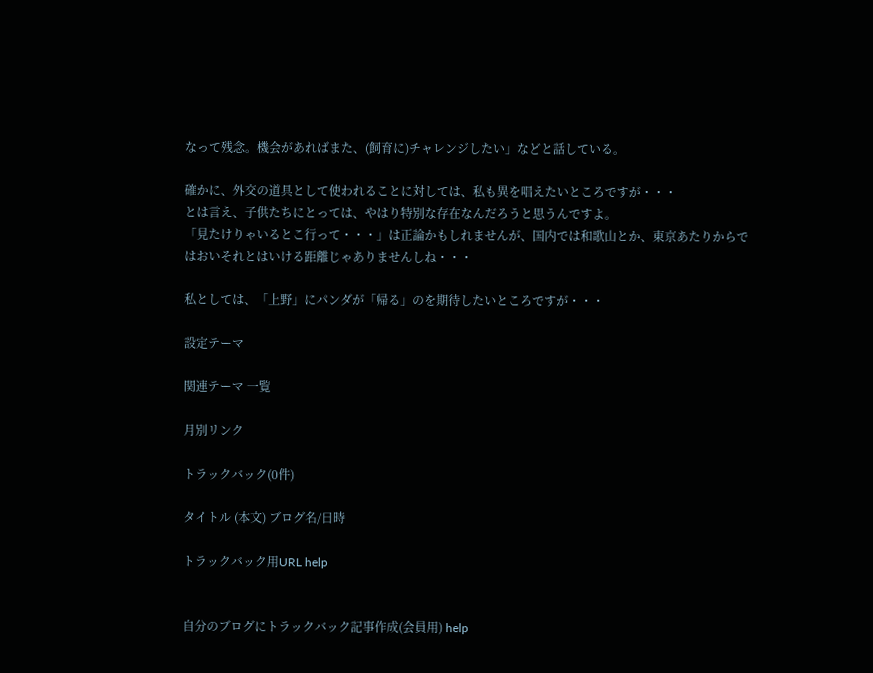なって残念。機会があればまた、(飼育に)チャレンジしたい」などと話している。

確かに、外交の道具として使われることに対しては、私も異を唱えたいところですが・・・
とは言え、子供たちにとっては、やはり特別な存在なんだろうと思うんですよ。
「見たけりゃいるとこ行って・・・」は正論かもしれませんが、国内では和歌山とか、東京あたりからではおいそれとはいける距離じゃありませんしね・・・

私としては、「上野」にパンダが「帰る」のを期待したいところですが・・・

設定テーマ

関連テーマ 一覧

月別リンク

トラックバック(0件)

タイトル (本文) ブログ名/日時

トラックバック用URL help


自分のブログにトラックバック記事作成(会員用) help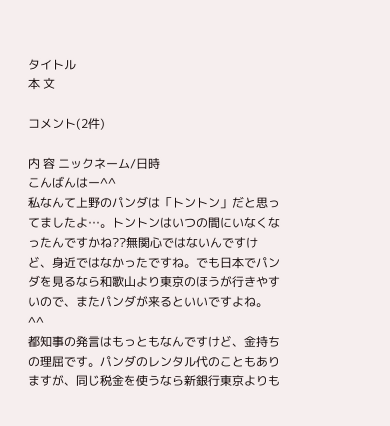タイトル
本 文

コメント(2件)

内 容 ニックネーム/日時
こんばんはー^^
私なんて上野のパンダは「トントン」だと思ってましたよ…。トントンはいつの間にいなくなったんですかね??無関心ではないんですけど、身近ではなかったですね。でも日本でパンダを見るなら和歌山より東京のほうが行きやすいので、またパンダが来るといいですよね。^^
都知事の発言はもっともなんですけど、金持ちの理屈です。パンダのレンタル代のこともありますが、同じ税金を使うなら新銀行東京よりも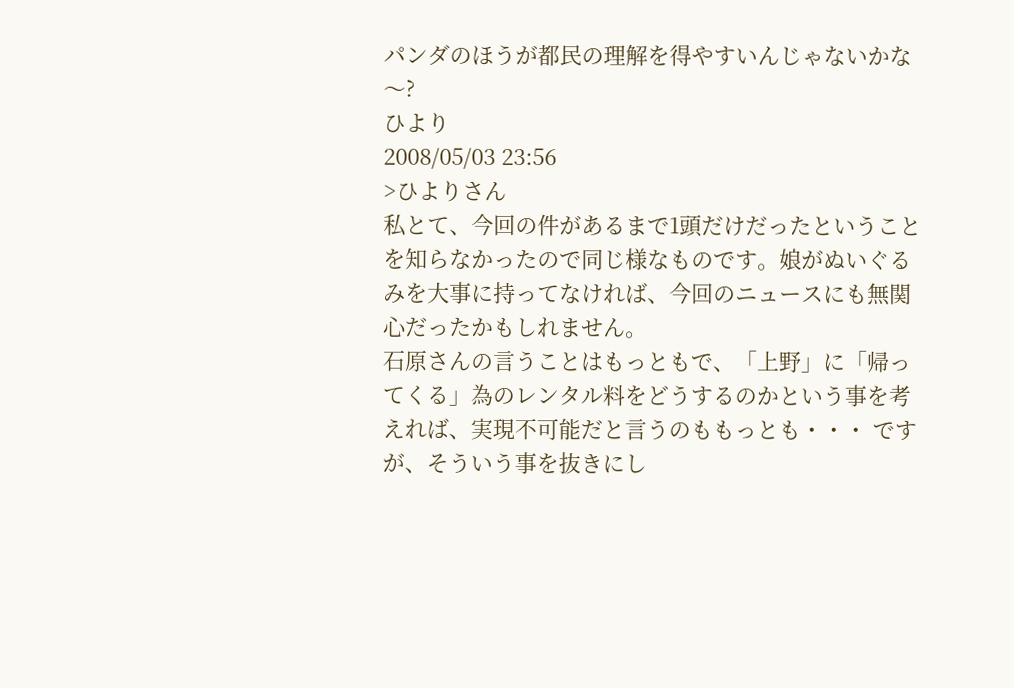パンダのほうが都民の理解を得やすいんじゃないかな〜?
ひより
2008/05/03 23:56
>ひよりさん
私とて、今回の件があるまで1頭だけだったということを知らなかったので同じ様なものです。娘がぬいぐるみを大事に持ってなければ、今回のニュースにも無関心だったかもしれません。
石原さんの言うことはもっともで、「上野」に「帰ってくる」為のレンタル料をどうするのかという事を考えれば、実現不可能だと言うのももっとも・・・ ですが、そういう事を抜きにし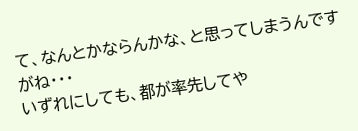て、なんとかならんかな、と思ってしまうんですがね・・・
いずれにしても、都が率先してや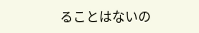ることはないの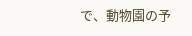で、動物園の予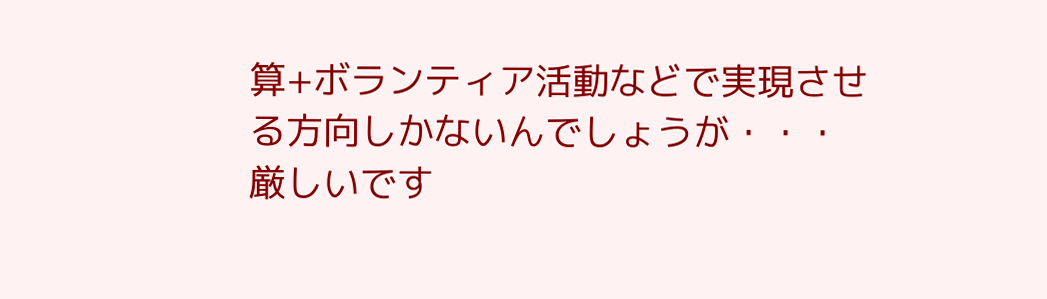算+ボランティア活動などで実現させる方向しかないんでしょうが・・・ 厳しいです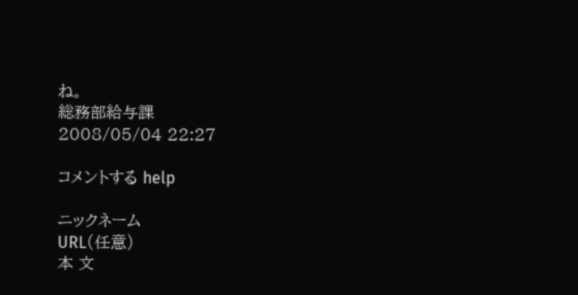ね。
総務部給与課
2008/05/04 22:27

コメントする help

ニックネーム
URL(任意)
本 文